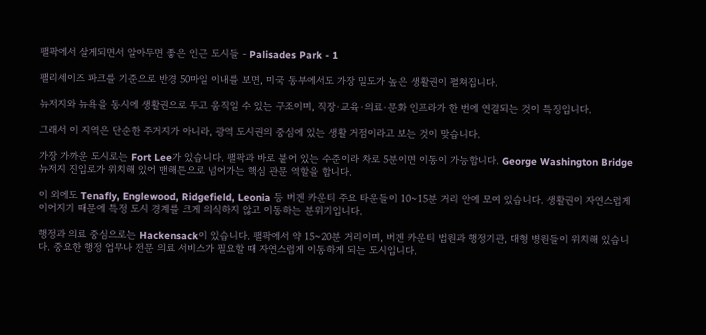팰팍에서 살게되면서 알아두면 좋은 인근 도시들 - Palisades Park - 1

팰리세이즈 파크를 기준으로 반경 50마일 이내를 보면, 미국 동부에서도 가장 밀도가 높은 생활권이 펼쳐집니다.

뉴저지와 뉴욕을 동시에 생활권으로 두고 움직일 수 있는 구조이며, 직장·교육·의료·문화 인프라가 한 번에 연결되는 것이 특징입니다.

그래서 이 지역은 단순한 주거지가 아니라, 광역 도시권의 중심에 있는 생활 거점이라고 보는 것이 맞습니다.

가장 가까운 도시로는 Fort Lee가 있습니다. 팰팍과 바로 붙어 있는 수준이라 차로 5분이면 이동이 가능합니다. George Washington Bridge 뉴저지 진입로가 위치해 있어 맨해튼으로 넘어가는 핵심 관문 역할을 합니다.

이 외에도 Tenafly, Englewood, Ridgefield, Leonia 등 버겐 카운티 주요 타운들이 10~15분 거리 안에 모여 있습니다. 생활권이 자연스럽게 이어지기 때문에 특정 도시 경계를 크게 의식하지 않고 이동하는 분위기입니다.

행정과 의료 중심으로는 Hackensack이 있습니다. 팰팍에서 약 15~20분 거리이며, 버겐 카운티 법원과 행정기관, 대형 병원들이 위치해 있습니다. 중요한 행정 업무나 전문 의료 서비스가 필요할 때 자연스럽게 이동하게 되는 도시입니다.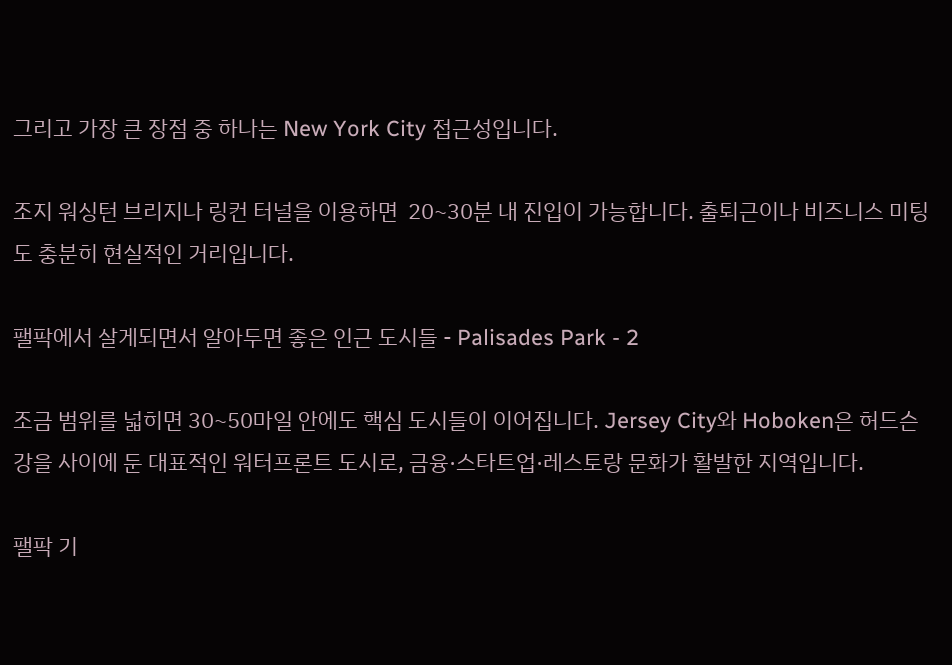그리고 가장 큰 장점 중 하나는 New York City 접근성입니다.

조지 워싱턴 브리지나 링컨 터널을 이용하면  20~30분 내 진입이 가능합니다. 출퇴근이나 비즈니스 미팅도 충분히 현실적인 거리입니다.

팰팍에서 살게되면서 알아두면 좋은 인근 도시들 - Palisades Park - 2

조금 범위를 넓히면 30~50마일 안에도 핵심 도시들이 이어집니다. Jersey City와 Hoboken은 허드슨강을 사이에 둔 대표적인 워터프론트 도시로, 금융·스타트업·레스토랑 문화가 활발한 지역입니다.

팰팍 기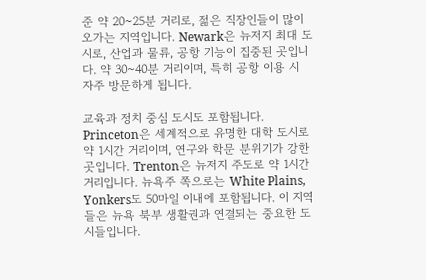준 약 20~25분 거리로, 젊은 직장인들이 많이 오가는 지역입니다. Newark은 뉴저지 최대 도시로, 산업과 물류, 공항 기능이 집중된 곳입니다. 약 30~40분 거리이며, 특히 공항 이용 시 자주 방문하게 됩니다.

교육과 정치 중심 도시도 포함됩니다. Princeton은 세계적으로 유명한 대학 도시로 약 1시간 거리이며, 연구와 학문 분위기가 강한 곳입니다. Trenton은 뉴저지 주도로 약 1시간 거리입니다. 뉴욕주 쪽으로는 White Plains, Yonkers도 50마일 이내에 포함됩니다. 이 지역들은 뉴욕 북부 생활권과 연결되는 중요한 도시들입니다.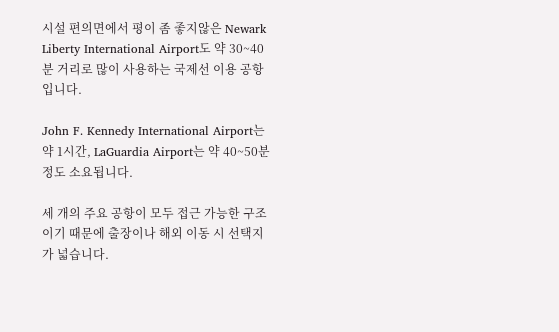시설 편의면에서 평이 좀 좋지않은 Newark Liberty International Airport도 약 30~40분 거리로 많이 사용하는 국제선 이용 공항입니다.

John F. Kennedy International Airport는 약 1시간, LaGuardia Airport는 약 40~50분 정도 소요됩니다.

세 개의 주요 공항이 모두 접근 가능한 구조이기 때문에 출장이나 해외 이동 시 선택지가 넓습니다.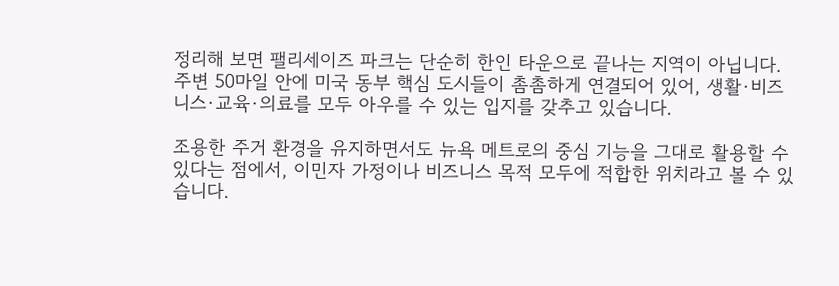정리해 보면 팰리세이즈 파크는 단순히 한인 타운으로 끝나는 지역이 아닙니다. 주변 50마일 안에 미국 동부 핵심 도시들이 촘촘하게 연결되어 있어, 생활·비즈니스·교육·의료를 모두 아우를 수 있는 입지를 갖추고 있습니다.

조용한 주거 환경을 유지하면서도 뉴욕 메트로의 중심 기능을 그대로 활용할 수 있다는 점에서, 이민자 가정이나 비즈니스 목적 모두에 적합한 위치라고 볼 수 있습니다.